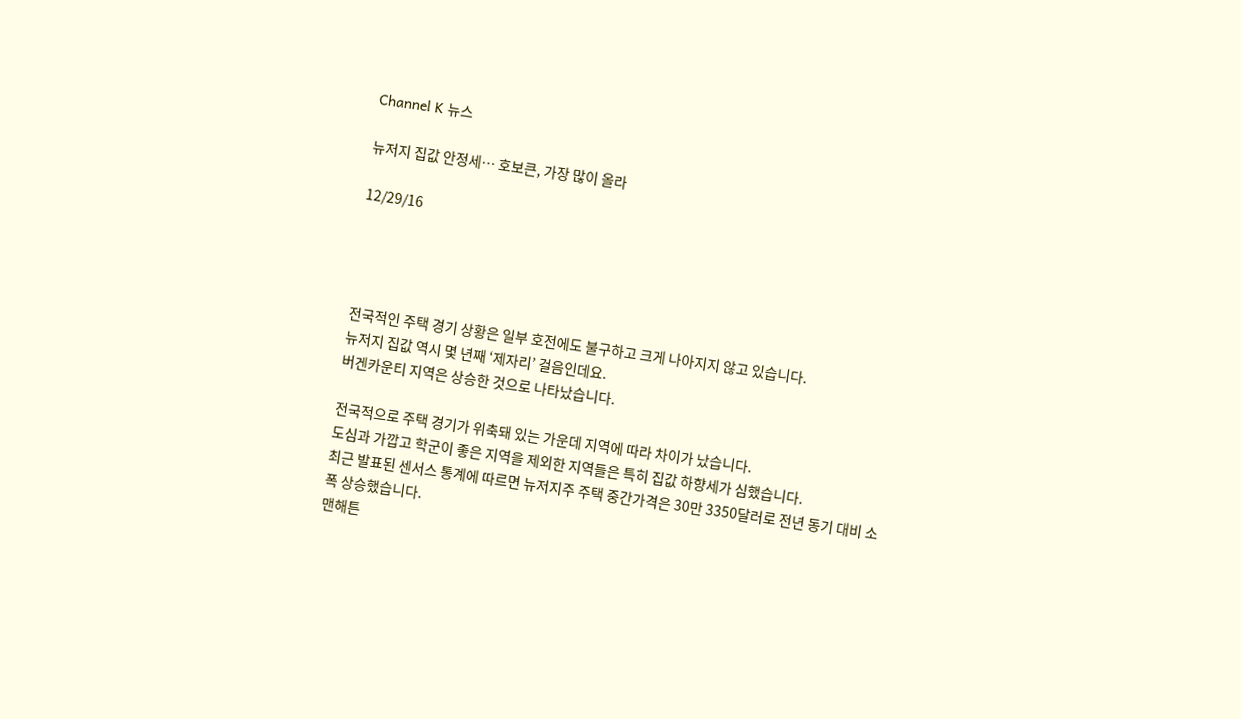Channel K 뉴스

뉴저지 집값 안정세… 호보큰, 가장 많이 올라

12/29/16




전국적인 주택 경기 상황은 일부 호전에도 불구하고 크게 나아지지 않고 있습니다.
뉴저지 집값 역시 몇 년째 ‘제자리’ 걸음인데요.
버겐카운티 지역은 상승한 것으로 나타났습니다.

전국적으로 주택 경기가 위축돼 있는 가운데 지역에 따라 차이가 났습니다.
도심과 가깝고 학군이 좋은 지역을 제외한 지역들은 특히 집값 하향세가 심했습니다.
최근 발표된 센서스 통계에 따르면 뉴저지주 주택 중간가격은 30만 3350달러로 전년 동기 대비 소폭 상승했습니다.
맨해튼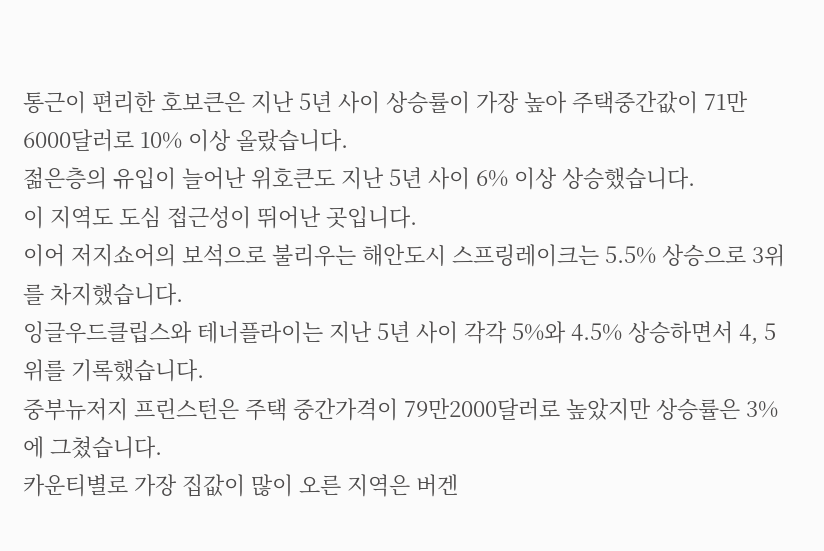통근이 편리한 호보큰은 지난 5년 사이 상승률이 가장 높아 주택중간값이 71만 6000달러로 10% 이상 올랐습니다.
젊은층의 유입이 늘어난 위호큰도 지난 5년 사이 6% 이상 상승했습니다.
이 지역도 도심 접근성이 뛰어난 곳입니다.
이어 저지쇼어의 보석으로 불리우는 해안도시 스프링레이크는 5.5% 상승으로 3위를 차지했습니다.
잉글우드클립스와 테너플라이는 지난 5년 사이 각각 5%와 4.5% 상승하면서 4, 5위를 기록했습니다.
중부뉴저지 프린스턴은 주택 중간가격이 79만2000달러로 높았지만 상승률은 3%에 그쳤습니다.
카운티별로 가장 집값이 많이 오른 지역은 버겐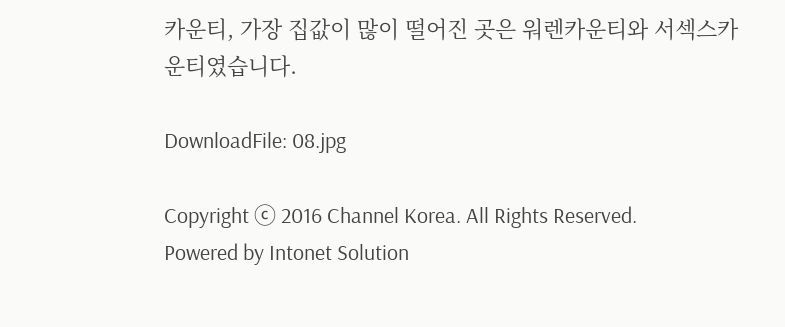카운티, 가장 집값이 많이 떨어진 곳은 워렌카운티와 서섹스카운티였습니다.

DownloadFile: 08.jpg

Copyright ⓒ 2016 Channel Korea. All Rights Reserved.
Powered by Intonet Solution